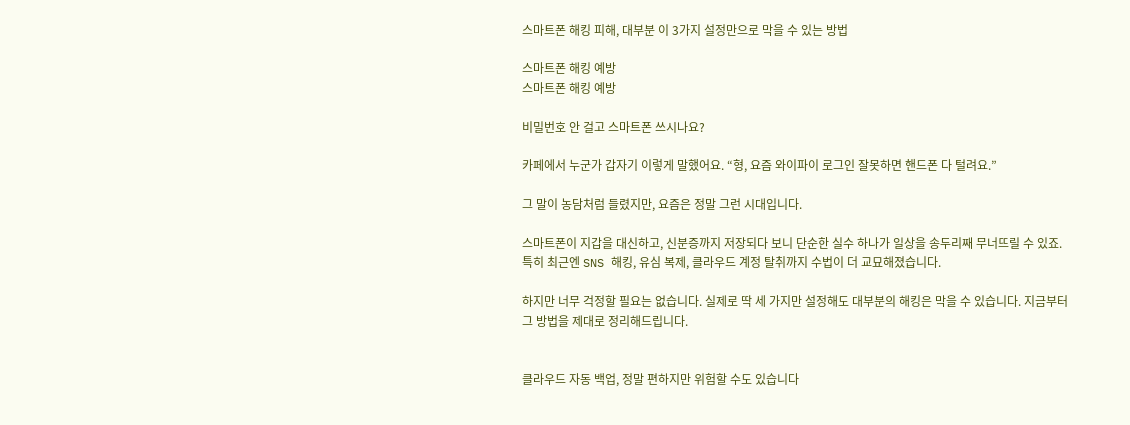스마트폰 해킹 피해, 대부분 이 3가지 설정만으로 막을 수 있는 방법

스마트폰 해킹 예방
스마트폰 해킹 예방

비밀번호 안 걸고 스마트폰 쓰시나요?

카페에서 누군가 갑자기 이렇게 말했어요. “형, 요즘 와이파이 로그인 잘못하면 핸드폰 다 털려요.”

그 말이 농담처럼 들렸지만, 요즘은 정말 그런 시대입니다.

스마트폰이 지갑을 대신하고, 신분증까지 저장되다 보니 단순한 실수 하나가 일상을 송두리째 무너뜨릴 수 있죠. 특히 최근엔 SNS 해킹, 유심 복제, 클라우드 계정 탈취까지 수법이 더 교묘해졌습니다.

하지만 너무 걱정할 필요는 없습니다. 실제로 딱 세 가지만 설정해도 대부분의 해킹은 막을 수 있습니다. 지금부터 그 방법을 제대로 정리해드립니다.


클라우드 자동 백업, 정말 편하지만 위험할 수도 있습니다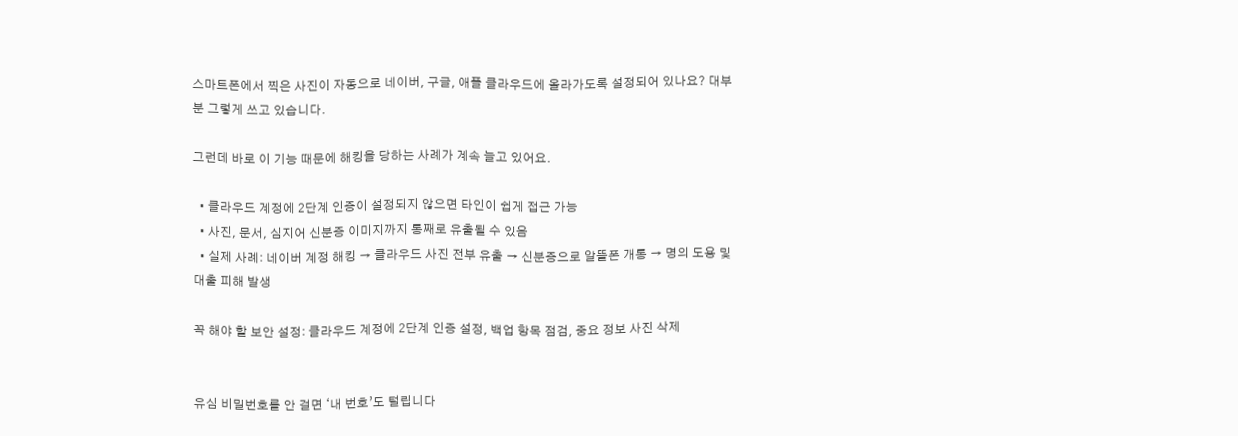스마트폰에서 찍은 사진이 자동으로 네이버, 구글, 애플 클라우드에 올라가도록 설정되어 있나요? 대부분 그렇게 쓰고 있습니다.

그런데 바로 이 기능 때문에 해킹을 당하는 사례가 계속 늘고 있어요.

  • 클라우드 계정에 2단계 인증이 설정되지 않으면 타인이 쉽게 접근 가능
  • 사진, 문서, 심지어 신분증 이미지까지 통째로 유출될 수 있음
  • 실제 사례: 네이버 계정 해킹 → 클라우드 사진 전부 유출 → 신분증으로 알뜰폰 개통 → 명의 도용 및 대출 피해 발생

꼭 해야 할 보안 설정: 클라우드 계정에 2단계 인증 설정, 백업 항목 점검, 중요 정보 사진 삭제


유심 비밀번호를 안 걸면 ‘내 번호’도 털립니다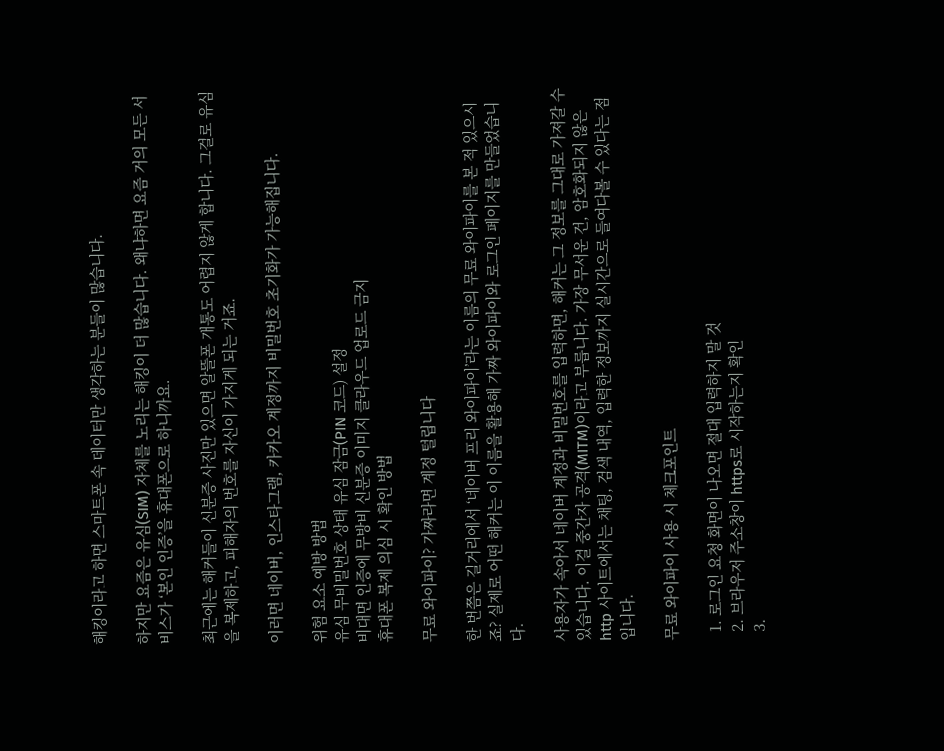해킹이라고 하면 스마트폰 속 데이터만 생각하는 분들이 많습니다.

하지만 요즘은 유심(SIM) 자체를 노리는 해킹이 더 많습니다. 왜냐하면 요즘 거의 모든 서비스가 ‘본인 인증’을 휴대폰으로 하니까요.

최근에는 해커들이 신분증 사진만 있으면 알뜰폰 개통도 어렵지 않게 합니다. 그걸로 유심을 복제하고, 피해자의 번호를 자신이 가지게 되는 거죠.

이러면 네이버, 인스타그램, 카카오 계정까지 비밀번호 초기화가 가능해집니다.

위험 요소 예방 방법
유심 무비밀번호 상태 유심 잠금(PIN 코드) 설정
비대면 인증에 무방비 신분증 이미지 클라우드 업로드 금지
휴대폰 복제 의심 시 확인 방법

무료 와이파이? 가짜라면 계정 털립니다

한 번쯤은 길거리에서 ‘네이버 프리 와이파이’라는 이름의 무료 와이파이를 본 적 있으시죠? 실제로 어떤 해커는 이 이름을 활용해 가짜 와이파이와 로그인 페이지를 만들었습니다.

사용자가 속아서 네이버 계정과 비밀번호를 입력하면, 해커는 그 정보를 그대로 가져갈 수 있습니다. 이걸 중간자 공격(MITM)이라고 부릅니다. 가장 무서운 건, 암호화되지 않은 http 사이트에서는 채팅, 검색 내역, 입력한 정보까지 실시간으로 들여다볼 수 있다는 점입니다.

무료 와이파이 사용 시 체크포인트

  1. 로그인 요청 화면이 나오면 절대 입력하지 말 것
  2. 브라우저 주소창이 https로 시작하는지 확인
  3.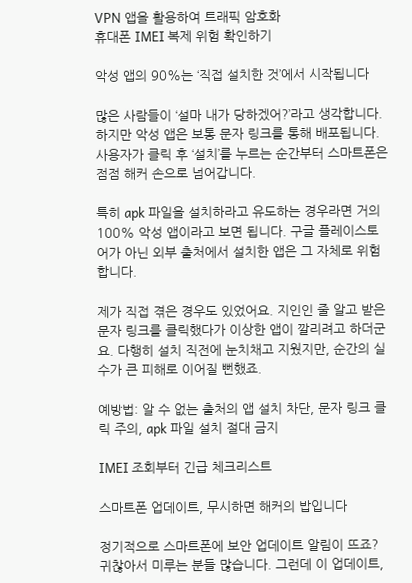VPN 앱을 활용하여 트래픽 암호화
휴대폰 IMEI 복제 위험 확인하기

악성 앱의 90%는 ‘직접 설치한 것’에서 시작됩니다

많은 사람들이 ‘설마 내가 당하겠어?’라고 생각합니다. 하지만 악성 앱은 보통 문자 링크를 통해 배포됩니다. 사용자가 클릭 후 ‘설치’를 누르는 순간부터 스마트폰은 점점 해커 손으로 넘어갑니다.

특히 apk 파일을 설치하라고 유도하는 경우라면 거의 100% 악성 앱이라고 보면 됩니다. 구글 플레이스토어가 아닌 외부 출처에서 설치한 앱은 그 자체로 위험합니다.

제가 직접 겪은 경우도 있었어요. 지인인 줄 알고 받은 문자 링크를 클릭했다가 이상한 앱이 깔리려고 하더군요. 다행히 설치 직전에 눈치채고 지웠지만, 순간의 실수가 큰 피해로 이어질 뻔했죠.

예방법: 알 수 없는 출처의 앱 설치 차단, 문자 링크 클릭 주의, apk 파일 설치 절대 금지

IMEI 조회부터 긴급 체크리스트

스마트폰 업데이트, 무시하면 해커의 밥입니다

정기적으로 스마트폰에 보안 업데이트 알림이 뜨죠? 귀찮아서 미루는 분들 많습니다. 그런데 이 업데이트,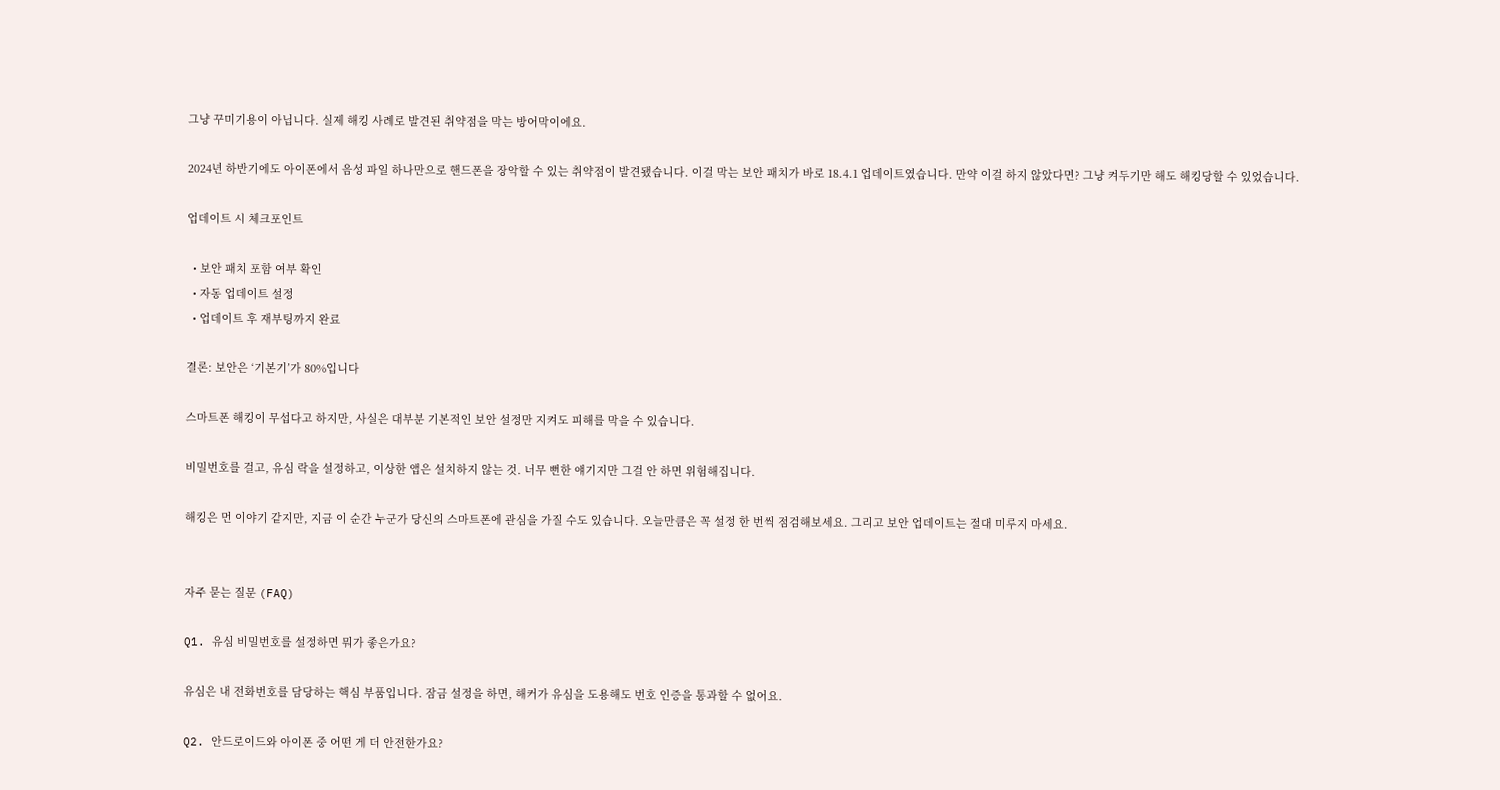그냥 꾸미기용이 아닙니다. 실제 해킹 사례로 발견된 취약점을 막는 방어막이에요.

2024년 하반기에도 아이폰에서 음성 파일 하나만으로 핸드폰을 장악할 수 있는 취약점이 발견됐습니다. 이걸 막는 보안 패치가 바로 18.4.1 업데이트였습니다. 만약 이걸 하지 않았다면? 그냥 켜두기만 해도 해킹당할 수 있었습니다.

업데이트 시 체크포인트

  • 보안 패치 포함 여부 확인
  • 자동 업데이트 설정
  • 업데이트 후 재부팅까지 완료

결론: 보안은 ‘기본기’가 80%입니다

스마트폰 해킹이 무섭다고 하지만, 사실은 대부분 기본적인 보안 설정만 지켜도 피해를 막을 수 있습니다.

비밀번호를 걸고, 유심 락을 설정하고, 이상한 앱은 설치하지 않는 것. 너무 뻔한 얘기지만 그걸 안 하면 위험해집니다.

해킹은 먼 이야기 같지만, 지금 이 순간 누군가 당신의 스마트폰에 관심을 가질 수도 있습니다. 오늘만큼은 꼭 설정 한 번씩 점검해보세요. 그리고 보안 업데이트는 절대 미루지 마세요.


자주 묻는 질문 (FAQ)

Q1. 유심 비밀번호를 설정하면 뭐가 좋은가요?

유심은 내 전화번호를 담당하는 핵심 부품입니다. 잠금 설정을 하면, 해커가 유심을 도용해도 번호 인증을 통과할 수 없어요.

Q2. 안드로이드와 아이폰 중 어떤 게 더 안전한가요?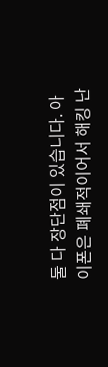둘 다 장단점이 있습니다. 아이폰은 폐쇄적이어서 해킹 난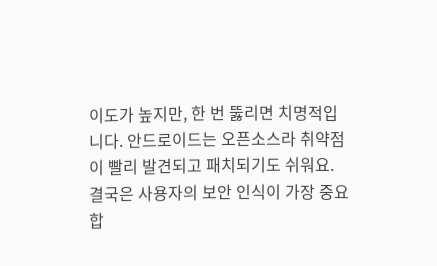이도가 높지만, 한 번 뚫리면 치명적입니다. 안드로이드는 오픈소스라 취약점이 빨리 발견되고 패치되기도 쉬워요. 결국은 사용자의 보안 인식이 가장 중요합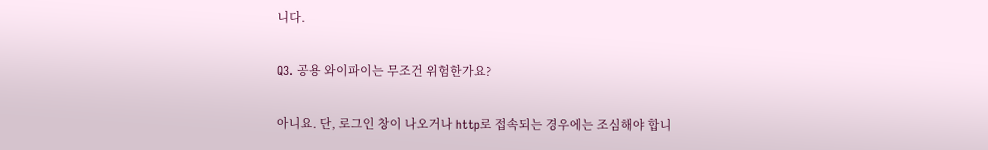니다.

Q3. 공용 와이파이는 무조건 위험한가요?

아니요. 단, 로그인 창이 나오거나 http로 접속되는 경우에는 조심해야 합니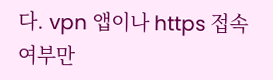다. vpn 앱이나 https 접속 여부만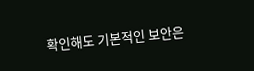확인해도 기본적인 보안은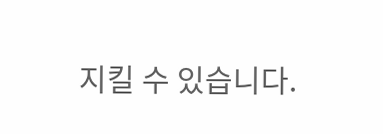지킬 수 있습니다.